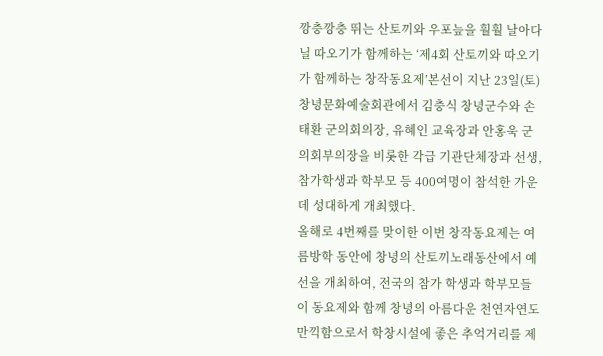깡충깡충 뛰는 산토끼와 우포늪을 훨훨 날아다닐 따오기가 함께하는 ‘제4회 산토끼와 따오기가 함께하는 창작동요제’본선이 지난 23일(토) 창녕문화예술회관에서 김충식 창녕군수와 손태환 군의회의장, 유혜인 교육장과 안홍욱 군의회부의장을 비롯한 각급 기관단체장과 선생, 참가학생과 학부모 등 400여명이 참석한 가운데 성대하게 개최했다.
올해로 4번째를 맞이한 이번 창작동요제는 여름방학 동안에 창녕의 산토끼노래동산에서 예선을 개최하여, 전국의 참가 학생과 학부모들이 동요제와 함께 창녕의 아름다운 천연자연도 만끽함으로서 학창시설에 좋은 추억거리를 제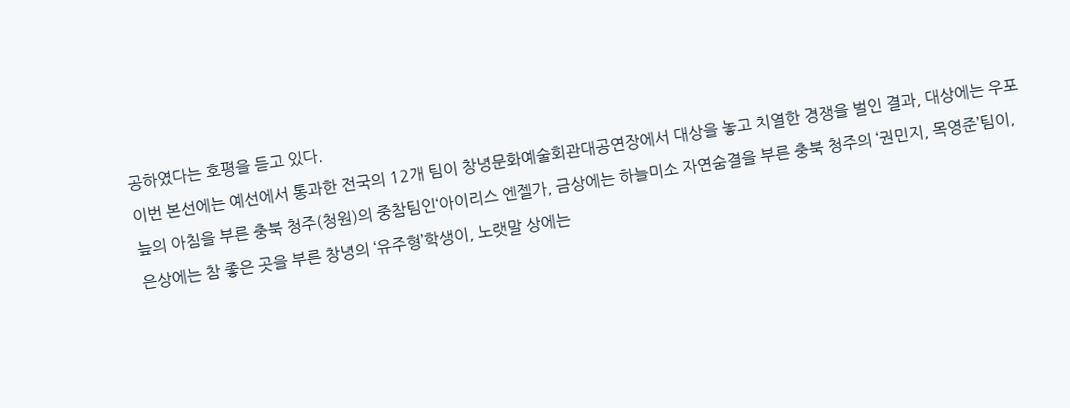공하였다는 호평을 듣고 있다.
이번 본선에는 예선에서 통과한 전국의 12개 팀이 창녕문화예술회관대공연장에서 대상을 놓고 치열한 경쟁을 벌인 결과, 대상에는 우포늪의 아침을 부른 충북 청주(청원)의 중참팀인‘아이리스 엔젤가, 금상에는 하늘미소 자연숨결을 부른 충북 청주의 ‘권민지, 목영준’팀이, 은상에는 참 좋은 곳을 부른 창녕의 ‘유주형’학생이, 노랫말 상에는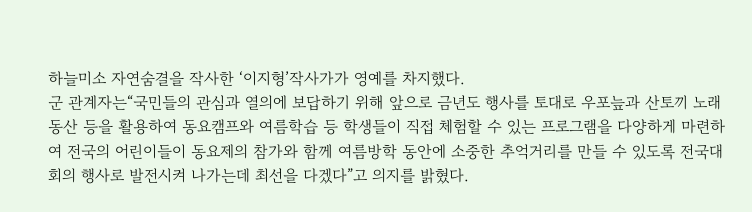하늘미소 자연숨결을 작사한 ‘이지형’작사가가 영예를 차지했다.
군 관계자는“국민들의 관심과 열의에 보답하기 위해 앞으로 금년도 행사를 토대로 우포늪과 산토끼 노래동산 등을 활용하여 동요캠프와 여름학습 등 학생들이 직접 체험할 수 있는 프로그램을 다양하게 마련하여 전국의 어린이들이 동요제의 참가와 함께 여름방학 동안에 소중한 추억거리를 만들 수 있도록 전국대회의 행사로 발전시켜 나가는데 최선을 다겠다”고 의지를 밝혔다.